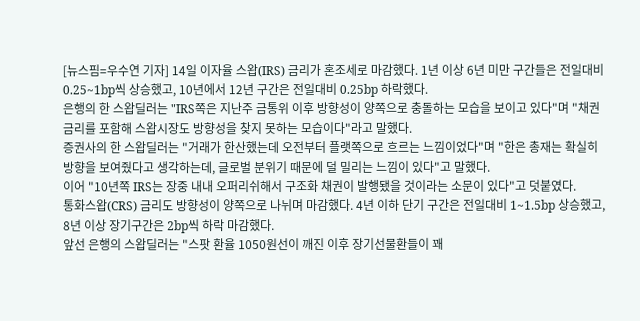[뉴스핌=우수연 기자] 14일 이자율 스왑(IRS) 금리가 혼조세로 마감했다. 1년 이상 6년 미만 구간들은 전일대비 0.25~1bp씩 상승했고, 10년에서 12년 구간은 전일대비 0.25bp 하락했다.
은행의 한 스왑딜러는 "IRS쪽은 지난주 금통위 이후 방향성이 양쪽으로 충돌하는 모습을 보이고 있다"며 "채권금리를 포함해 스왑시장도 방향성을 찾지 못하는 모습이다"라고 말했다.
증권사의 한 스왑딜러는 "거래가 한산했는데 오전부터 플랫쪽으로 흐르는 느낌이었다"며 "한은 총재는 확실히 방향을 보여줬다고 생각하는데, 글로벌 분위기 때문에 덜 밀리는 느낌이 있다"고 말했다.
이어 "10년쪽 IRS는 장중 내내 오퍼리쉬해서 구조화 채권이 발행됐을 것이라는 소문이 있다"고 덧붙였다.
통화스왑(CRS) 금리도 방향성이 양쪽으로 나뉘며 마감했다. 4년 이하 단기 구간은 전일대비 1~1.5bp 상승했고, 8년 이상 장기구간은 2bp씩 하락 마감했다.
앞선 은행의 스왑딜러는 "스팟 환율 1050원선이 깨진 이후 장기선물환들이 꽤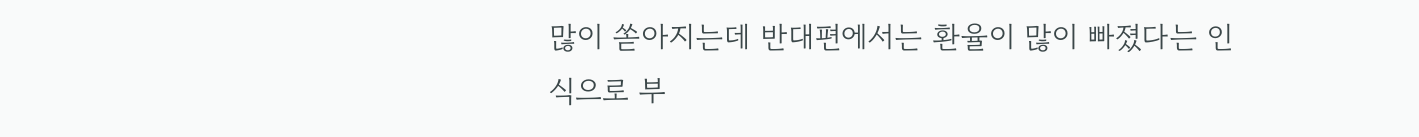많이 쏟아지는데 반대편에서는 환율이 많이 빠졌다는 인식으로 부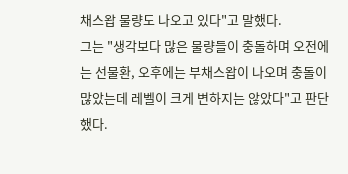채스왑 물량도 나오고 있다"고 말했다.
그는 "생각보다 많은 물량들이 충돌하며 오전에는 선물환, 오후에는 부채스왑이 나오며 충돌이 많았는데 레벨이 크게 변하지는 않았다"고 판단했다.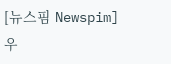[뉴스핌 Newspim] 우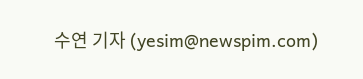수연 기자 (yesim@newspim.com)